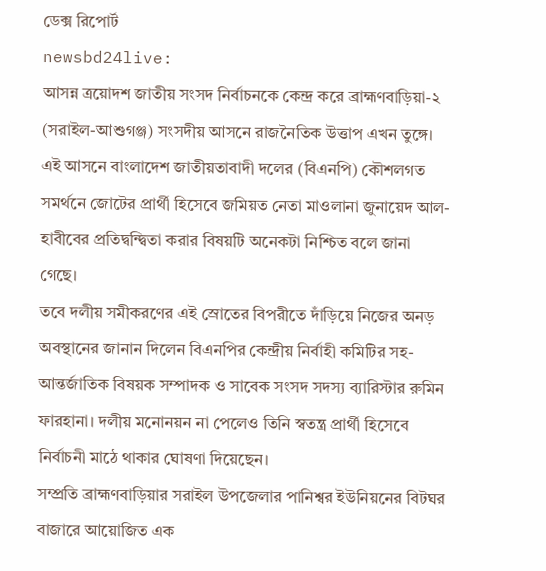ডেক্স রিপোর্ট
newsbd24live:
আসন্ন ত্রয়োদশ জাতীয় সংসদ নির্বাচনকে কেন্দ্র করে ব্রাহ্মণবাড়িয়া-২ (সরাইল-আশুগঞ্জ) সংসদীয় আসনে রাজনৈতিক উত্তাপ এখন তুঙ্গে। এই আসনে বাংলাদেশ জাতীয়তাবাদী দলের (বিএনপি) কৌশলগত সমর্থনে জোটের প্রার্থী হিসেবে জমিয়ত নেতা মাওলানা জুনায়েদ আল-হাবীবের প্রতিদ্বন্দ্বিতা করার বিষয়টি অনেকটা নিশ্চিত বলে জানা গেছে।
তবে দলীয় সমীকরণের এই স্রোতের বিপরীতে দাঁড়িয়ে নিজের অনড় অবস্থানের জানান দিলেন বিএনপির কেন্দ্রীয় নির্বাহী কমিটির সহ-আন্তর্জাতিক বিষয়ক সম্পাদক ও সাবেক সংসদ সদস্য ব্যারিস্টার রুমিন ফারহানা। দলীয় মনোনয়ন না পেলেও তিনি স্বতন্ত্র প্রার্থী হিসেবে নির্বাচনী মাঠে থাকার ঘোষণা দিয়েছেন।
সম্প্রতি ব্রাহ্মণবাড়িয়ার সরাইল উপজেলার পানিশ্বর ইউনিয়নের বিটঘর বাজারে আয়োজিত এক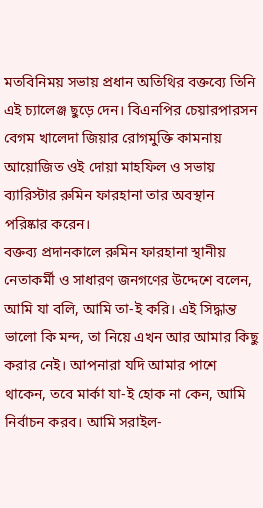মতবিনিময় সভায় প্রধান অতিথির বক্তব্যে তিনি এই চ্যালেঞ্জ ছুড়ে দেন। বিএনপির চেয়ারপারসন বেগম খালেদা জিয়ার রোগমুক্তি কামনায় আয়োজিত ওই দোয়া মাহফিল ও সভায় ব্যারিস্টার রুমিন ফারহানা তার অবস্থান পরিষ্কার করেন।
বক্তব্য প্রদানকালে রুমিন ফারহানা স্থানীয় নেতাকর্মী ও সাধারণ জনগণের উদ্দেশে বলেন, আমি যা বলি, আমি তা-ই করি। এই সিদ্ধান্ত ভালো কি মন্দ, তা নিয়ে এখন আর আমার কিছু করার নেই। আপনারা যদি আমার পাশে থাকেন, তবে মার্কা যা-ই হোক না কেন, আমি নির্বাচন করব। আমি সরাইল-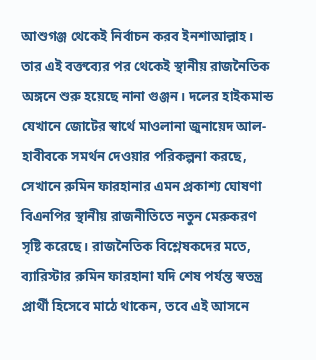আশুগঞ্জ থেকেই নির্বাচন করব ইনশাআল্লাহ।
তার এই বক্তব্যের পর থেকেই স্থানীয় রাজনৈতিক অঙ্গনে শুরু হয়েছে নানা গুঞ্জন। দলের হাইকমান্ড যেখানে জোটের স্বার্থে মাওলানা জুনায়েদ আল-হাবীবকে সমর্থন দেওয়ার পরিকল্পনা করছে, সেখানে রুমিন ফারহানার এমন প্রকাশ্য ঘোষণা বিএনপির স্থানীয় রাজনীতিতে নতুন মেরুকরণ সৃষ্টি করেছে। রাজনৈতিক বিশ্লেষকদের মতে, ব্যারিস্টার রুমিন ফারহানা যদি শেষ পর্যন্ত স্বতন্ত্র প্রার্থী হিসেবে মাঠে থাকেন, তবে এই আসনে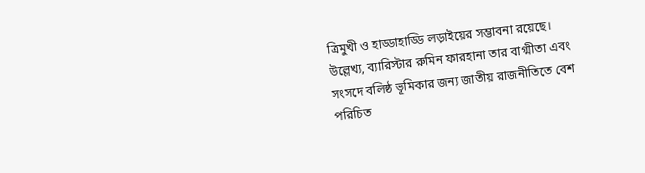ত্রিমুখী ও হাড্ডাহাড্ডি লড়াইয়ের সম্ভাবনা রয়েছে।
উল্লেখ্য, ব্যারিস্টার রুমিন ফারহানা তার বাগ্মীতা এবং সংসদে বলিষ্ঠ ভূমিকার জন্য জাতীয় রাজনীতিতে বেশ পরিচিত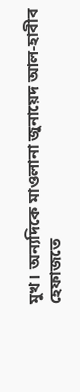মুখ। অন্যদিকে মাওলানা জুনায়েদ আল-হাবীব হেফাজতে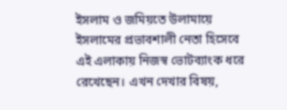ইসলাম ও জমিয়তে উলামায়ে ইসলামের প্রভাবশালী নেতা হিসেবে এই এলাকায় নিজস্ব ভোটব্যাংক ধরে রেখেছেন। এখন দেখার বিষয়,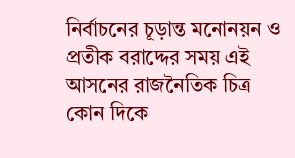নির্বাচনের চূড়ান্ত মনোনয়ন ও প্রতীক বরাদ্দের সময় এই আসনের রাজনৈতিক চিত্র কোন দিকে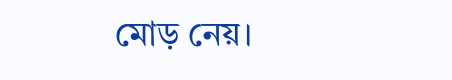মোড় নেয়।